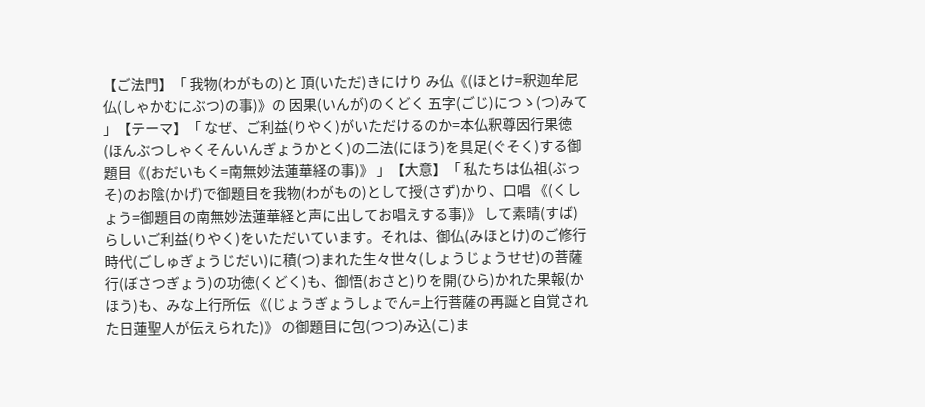【ご法門】「 我物(わがもの)と 頂(いただ)きにけり み仏《(ほとけ=釈迦牟尼仏(しゃかむにぶつ)の事)》の 因果(いんが)のくどく 五字(ごじ)につゝ(つ)みて 」【テーマ】「 なぜ、ご利益(りやく)がいただけるのか=本仏釈尊因行果徳(ほんぶつしゃくそんいんぎょうかとく)の二法(にほう)を具足(ぐそく)する御題目《(おだいもく=南無妙法蓮華経の事)》 」【大意】「 私たちは仏祖(ぶっそ)のお陰(かげ)で御題目を我物(わがもの)として授(さず)かり、口唱 《(くしょう=御題目の南無妙法蓮華経と声に出してお唱えする事)》 して素晴(すば)らしいご利益(りやく)をいただいています。それは、御仏(みほとけ)のご修行時代(ごしゅぎょうじだい)に積(つ)まれた生々世々(しょうじょうせせ)の菩薩行(ぼさつぎょう)の功徳(くどく)も、御悟(おさと)りを開(ひら)かれた果報(かほう)も、みな上行所伝 《(じょうぎょうしょでん=上行菩薩の再誕と自覚された日蓮聖人が伝えられた)》 の御題目に包(つつ)み込(こ)ま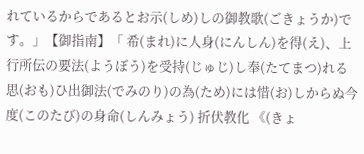れているからであるとお示(しめ)しの御教歌(ごきょうか)です。」【御指南】「 希(まれ)に人身(にんしん)を得(え)、上行所伝の要法(ようぼう)を受持(じゅじ)し奉(たてまつ)れる思(おも)ひ出御法(でみのり)の為(ため)には惜(お)しからぬ今度(このたび)の身命(しんみょう) 折伏教化 《(きょ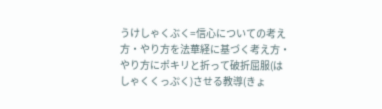うけしゃくぶく=信心についての考え方・やり方を法華経に基づく考え方・やり方にポキリと折って破折屈服(はしゃくくっぷく)させる教導(きょ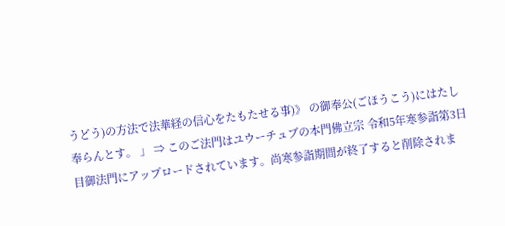うどう)の方法で法華経の信心をたもたせる事)》 の御奉公(ごほうこう)にはたし奉らんとす。 」 ⇒ このご法門はユウーチュブの本門佛立宗 令和5年寒参詣第3日目御法門にアップロードされています。尚寒参詣期間が終了すると削除されま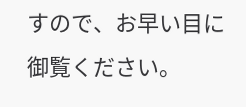すので、お早い目に御覧ください。